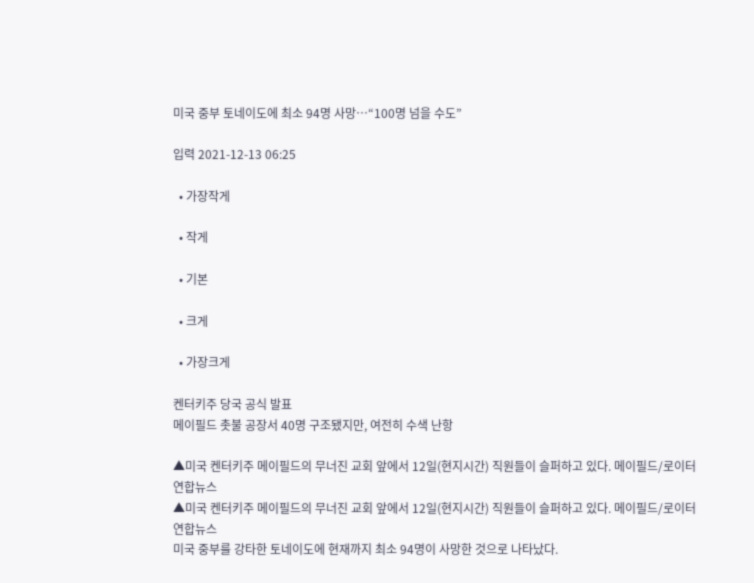미국 중부 토네이도에 최소 94명 사망…“100명 넘을 수도”

입력 2021-12-13 06:25

  • 가장작게

  • 작게

  • 기본

  • 크게

  • 가장크게

켄터키주 당국 공식 발표
메이필드 촛불 공장서 40명 구조됐지만, 여전히 수색 난항

▲미국 켄터키주 메이필드의 무너진 교회 앞에서 12일(현지시간) 직원들이 슬퍼하고 있다. 메이필드/로이터연합뉴스
▲미국 켄터키주 메이필드의 무너진 교회 앞에서 12일(현지시간) 직원들이 슬퍼하고 있다. 메이필드/로이터연합뉴스
미국 중부를 강타한 토네이도에 현재까지 최소 94명이 사망한 것으로 나타났다.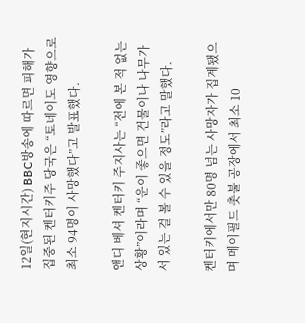12일(현지시간) BBC방송에 따르면 피해가 집중된 켄터키주 당국은 “토네이도 영향으로 최소 94명이 사망했다”고 발표했다.

앤디 베셔 켄터키 주지사는 “전에 본 적 없는 상황”이라며 “운이 좋으면 건물이나 나무가 서 있는 걸 볼 수 있을 정도”라고 말했다.

켄터키에서만 80명 넘는 사망자가 집계됐으며 메이필드 촛불 공장에서 최소 10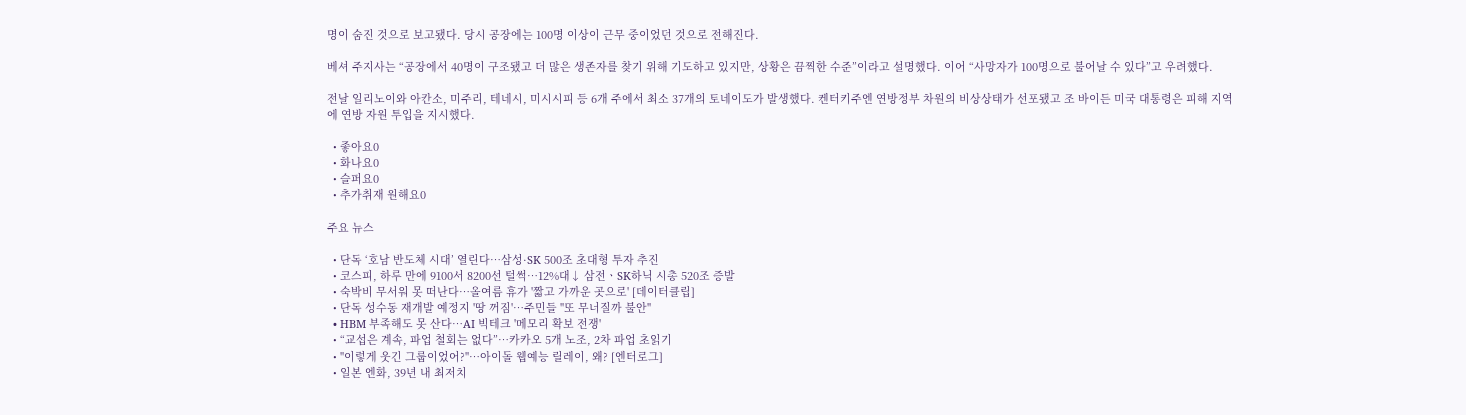명이 숨진 것으로 보고됐다. 당시 공장에는 100명 이상이 근무 중이었던 것으로 전해진다.

베셔 주지사는 “공장에서 40명이 구조됐고 더 많은 생존자를 찾기 위해 기도하고 있지만, 상황은 끔찍한 수준”이라고 설명했다. 이어 “사망자가 100명으로 불어날 수 있다”고 우려했다.

전날 일리노이와 아칸소, 미주리, 테네시, 미시시피 등 6개 주에서 최소 37개의 토네이도가 발생했다. 켄터키주엔 연방정부 차원의 비상상태가 선포됐고 조 바이든 미국 대통령은 피해 지역에 연방 자원 투입을 지시했다.

  • 좋아요0
  • 화나요0
  • 슬퍼요0
  • 추가취재 원해요0

주요 뉴스

  • 단독 ‘호남 반도체 시대’ 열린다…삼성·SK 500조 초대형 투자 추진
  • 코스피, 하루 만에 9100서 8200선 털썩⋯12%대↓ 삼전ㆍSK하닉 시총 520조 증발
  • 숙박비 무서워 못 떠난다…올여름 휴가 '짧고 가까운 곳으로' [데이터클립]
  • 단독 성수동 재개발 예정지 '땅 꺼짐'⋯주민들 "또 무너질까 불안"
  • HBM 부족해도 못 산다…AI 빅테크 '메모리 확보 전쟁'
  • “교섭은 계속, 파업 철회는 없다”…카카오 5개 노조, 2차 파업 초읽기
  • "이렇게 웃긴 그룹이었어?"⋯아이돌 웹예능 릴레이, 왜? [엔터로그]
  • 일본 엔화, 39년 내 최저치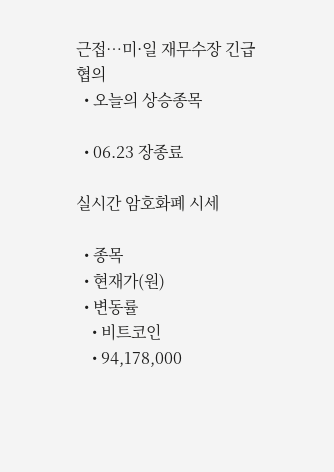근접…미·일 재무수장 긴급협의
  • 오늘의 상승종목

  • 06.23 장종료

실시간 암호화폐 시세

  • 종목
  • 현재가(원)
  • 변동률
    • 비트코인
    • 94,178,000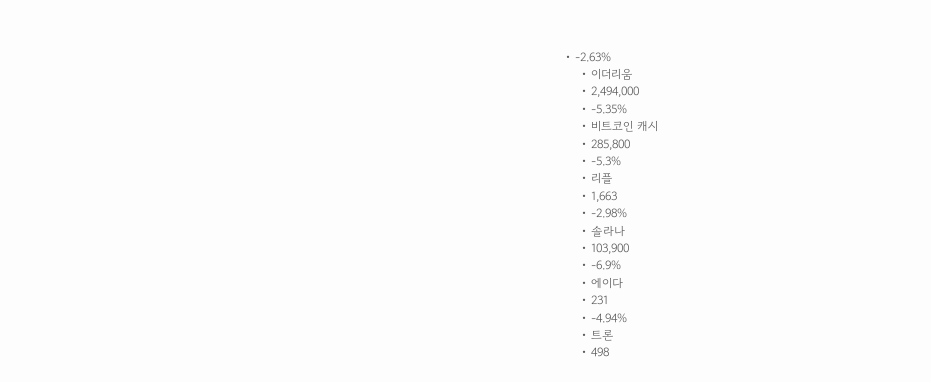• -2.63%
    • 이더리움
    • 2,494,000
    • -5.35%
    • 비트코인 캐시
    • 285,800
    • -5.3%
    • 리플
    • 1,663
    • -2.98%
    • 솔라나
    • 103,900
    • -6.9%
    • 에이다
    • 231
    • -4.94%
    • 트론
    • 498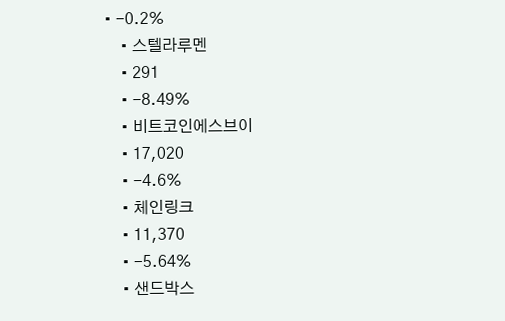• -0.2%
    • 스텔라루멘
    • 291
    • -8.49%
    • 비트코인에스브이
    • 17,020
    • -4.6%
    • 체인링크
    • 11,370
    • -5.64%
    • 샌드박스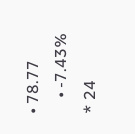• 78.77
    • -7.43%
* 24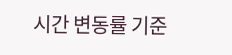시간 변동률 기준